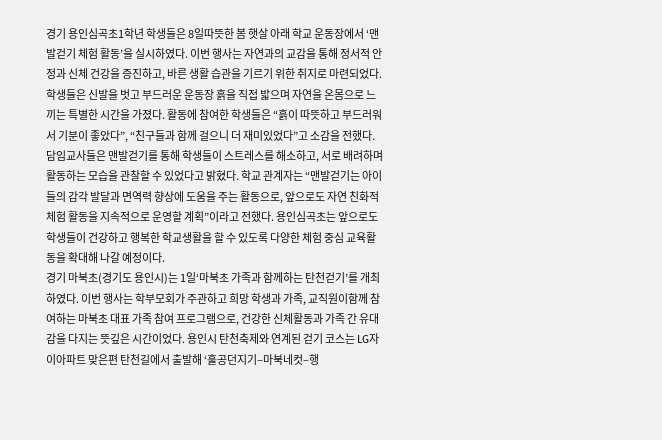경기 용인심곡초1학년 학생들은 8일따뜻한 봄 햇살 아래 학교 운동장에서 ‘맨발걷기 체험 활동’을 실시하였다. 이번 행사는 자연과의 교감을 통해 정서적 안정과 신체 건강을 증진하고, 바른 생활 습관을 기르기 위한 취지로 마련되었다. 학생들은 신발을 벗고 부드러운 운동장 흙을 직접 밟으며 자연을 온몸으로 느끼는 특별한 시간을 가졌다. 활동에 참여한 학생들은 “흙이 따뜻하고 부드러워서 기분이 좋았다”, “친구들과 함께 걸으니 더 재미있었다”고 소감을 전했다. 담임교사들은 맨발걷기를 통해 학생들이 스트레스를 해소하고, 서로 배려하며 활동하는 모습을 관찰할 수 있었다고 밝혔다. 학교 관계자는 “맨발걷기는 아이들의 감각 발달과 면역력 향상에 도움을 주는 활동으로, 앞으로도 자연 친화적 체험 활동을 지속적으로 운영할 계획”이라고 전했다. 용인심곡초는 앞으로도 학생들이 건강하고 행복한 학교생활을 할 수 있도록 다양한 체험 중심 교육활동을 확대해 나갈 예정이다.
경기 마북초(경기도 용인시)는 1일‘마북초 가족과 함께하는 탄천걷기’를 개최하였다. 이번 행사는 학부모회가 주관하고 희망 학생과 가족, 교직원이함께 참여하는 마북초 대표 가족 참여 프로그램으로, 건강한 신체활동과 가족 간 유대감을 다지는 뜻깊은 시간이었다. 용인시 탄천축제와 연계된 걷기 코스는 LG자이아파트 맞은편 탄천길에서 출발해 ‘훌공던지기–마북네컷–행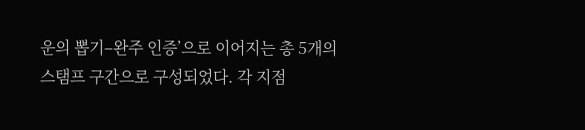운의 뽑기–완주 인증’으로 이어지는 총 5개의 스탬프 구간으로 구성되었다. 각 지점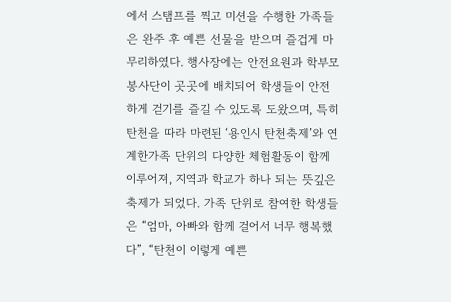에서 스탬프를 찍고 미션을 수행한 가족들은 완주 후 예쁜 선물을 받으며 즐겁게 마무리하였다. 행사장에는 안전요원과 학부모 봉사단이 곳곳에 배치되어 학생들이 안전하게 걷기를 즐길 수 있도록 도왔으며, 특히 탄천을 따라 마련된 ‘용인시 탄천축제’와 연계한가족 단위의 다양한 체험활동이 함께 이루어져, 지역과 학교가 하나 되는 뜻깊은 축제가 되었다. 가족 단위로 참여한 학생들은 “엄마, 아빠와 함께 걸어서 너무 행복했다”, “탄천이 이렇게 예쁜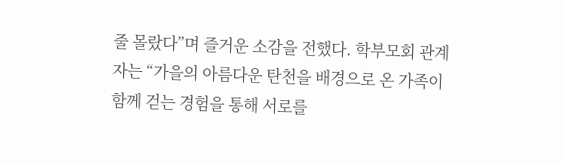줄 몰랐다”며 즐거운 소감을 전했다. 학부모회 관계자는 “가을의 아름다운 탄천을 배경으로 온 가족이 함께 걷는 경험을 통해 서로를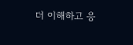더 이해하고 응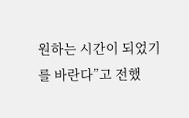원하는 시간이 되었기를 바란다”고 전했